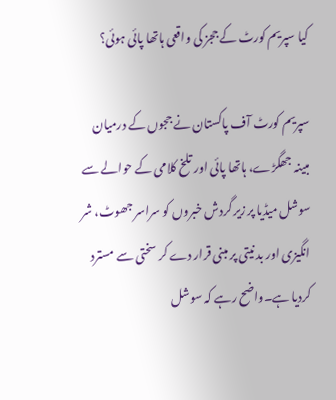کیا سپریم کورٹ کے ججز کی واقعی ہاتھا پائی ہوئی؟

سپریم کورٹ آف پاکستان نے ججوں کے درمیان مبینہ جھگڑے، ہاتھا پائی اور تلخ کلامی کے حوالے سے سوشل میڈیا پر زیر گردش خبروں کو سراسر جھوٹ، شر انگیزی اور بد نیتی پر مبنی قرار دے کر سختی سے مسترد کردیا ہے۔واضح رہے کہ سوشل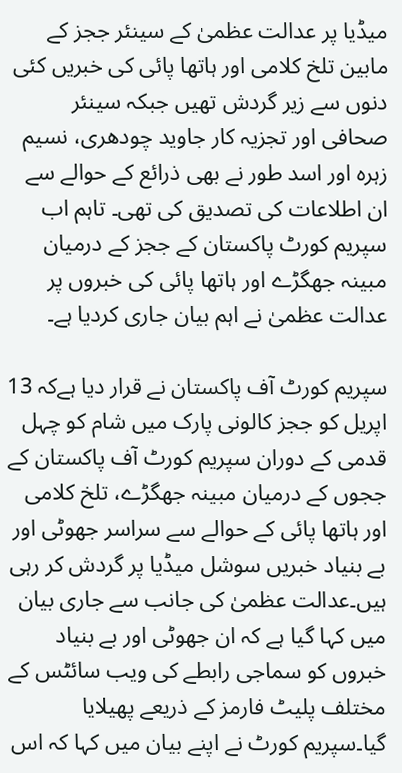میڈیا پر عدالت عظمیٰ کے سینئر ججز کے مابین تلخ کلامی اور ہاتھا پائی کی خبریں کئی دنوں سے زیر گردش تھیں جبکہ سینئر صحافی اور تجزیہ کار جاوید چودھری، نسیم زہرہ اور اسد طور نے بھی ذرائع کے حوالے سے ان اطلاعات کی تصدیق کی تھی۔ تاہم اب سپریم کورٹ پاکستان کے ججز کے درمیان مبینہ جھگڑے اور ہاتھا پائی کی خبروں پر عدالت عظمیٰ نے اہم بیان جاری کردیا ہے۔

سپریم کورٹ آف پاکستان نے قرار دیا ہےکہ 13 اپریل کو ججز کالونی پارک میں شام کو چہل قدمی کے دوران سپریم کورٹ آف پاکستان کے ججوں کے درمیان مبینہ جھگڑے، تلخ کلامی اور ہاتھا پائی کے حوالے سے سراسر جھوٹی اور بے بنیاد خبریں سوشل میڈیا پر گردش کر رہی ہیں۔عدالت عظمیٰ کی جانب سے جاری بیان میں کہا گیا ہے کہ ان جھوٹی اور بے بنیاد خبروں کو سماجی رابطے کی ویب سائٹس کے مختلف پلیٹ فارمز کے ذریعے پھیلایا گیا۔سپریم کورٹ نے اپنے بیان میں کہا کہ اس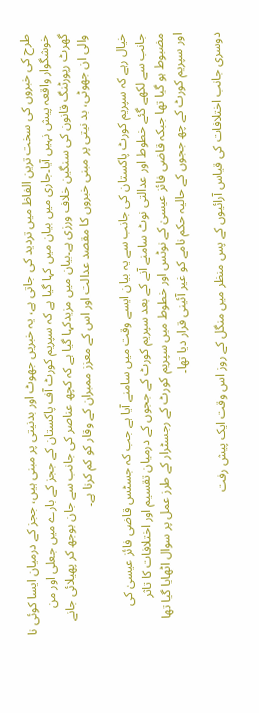طرح کی خبروں کی سخت ترین الفاظ میں تردید کی جاتی ہے، یہ خبریں جھوٹ اور بدنیتی پر مبنی ہیں، ججز کے درمیان ایسا کوئی نا خوشگوار واقعہ پیش نہیں آیا۔جاری میں بیان میں کہا گیا ہے کہ سپریم کورٹ آف پاکستان کے ججز کے بارے میں جعلی اور من گھرٹ رپورٹنگ قانون کی سنگین خلاف ورزی ہے۔بیان میں مزیدکہا گیا ہے کہ کچھ عناصر کی جانب سے جان بوجھ کر پھیلائی جانے والی ان جھوٹی، بد نیتی پر مبنی خبروں کا مقصد عدالت اور اس کے معزز ممبران کے وقار کو کم کرنا ہے۔

خیال رہے کہ سپریم کورٹ پاکستان کی جانب سے یہ بیان ایسے وقت میں سامنے آیا ہے جب کہ جسٹس قاضی فائز عیسیٰ کی جانب سے لکھے گئے خطوط اور عدالتی نوٹ سامنے آنے کے بعد سپریم کورٹ کے ججوں کے درمیان تقسیم اور اختلافات کا تاثر مضبوط ہو گیا تھا جبکہ قاضی فائز عیسیٰ کے نوٹس اور خطوط میں سپریم کورٹ کے رجسٹرار کے طرز عمل پر سوال اٹھایا گیا تھا اور سپریم کورٹ کے چھ ججوں کے حالیہ حکم نامے کو غیر آئینی قرار دیا تھا۔

دوسری جانب اختلافات کی قیاس آرائیوں کے پس منظر میں منگل کے روز اس وقت ایک پیش رفت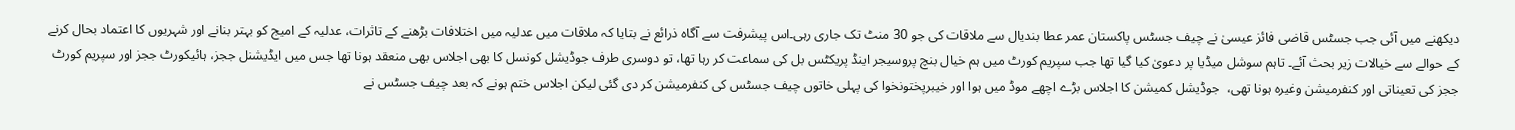دیکھنے میں آئی جب جسٹس قاضی فائز عیسیٰ نے چیف جسٹس پاکستان عمر عطا بندیال سے ملاقات کی جو 30 منٹ تک جاری رہی۔اس پیشرفت سے آگاہ ذرائع نے بتایا کہ ملاقات میں عدلیہ میں اختلافات بڑھنے کے تاثرات، عدلیہ کے امیج کو بہتر بنانے اور شہریوں کا اعتماد بحال کرنے کے حوالے سے خیالات زیر بحث آئے۔ تاہم سوشل میڈیا پر دعویٰ کیا گیا تھا جب سپریم کورٹ میں ہم خیال بنچ پروسیجر اینڈ پریکٹس بل کی سماعت کر رہا تھا، تو دوسری طرف جوڈیشل کونسل کا بھی اجلاس بھی منعقد ہونا تھا جس میں ایڈیشنل ججز، ہائیکورٹ ججز اور سپریم کورٹ ججز کی تعیناتی اور کنفرمیشن وغیرہ ہونا تھی،  جوڈیشل کمیشن کا اجلاس بڑے اچھے موڈ میں ہوا اور خیبرپختونخوا کی پہلی خاتوں چیف جسٹس کی کنفرمیشن کر دی گئی لیکن اجلاس ختم ہونے کہ بعد چیف جسٹس نے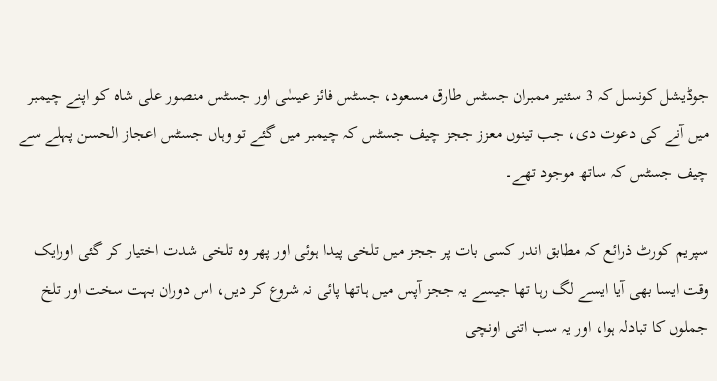جوڈیشل کونسل کہ 3 سئنیر ممبران جسٹس طارق مسعود، جسٹس فائز عیسٰی اور جسٹس منصور علی شاہ کو اپنے چیمبر میں آنے کی دعوت دی، جب تینوں معزز ججز چیف جسٹس کہ چیمبر میں گئے تو وہاں جسٹس اعجاز الحسن پہلے سے چیف جسٹس کہ ساتھ موجود تھے۔

سپریم کورٹ ذرائع کہ مطابق اندر کسی بات پر ججز میں تلخی پیدا ہوئی اور پھر وہ تلخی شدت اختیار کر گئی اورایک وقت ایسا بھی آیا ایسے لگ رہا تھا جیسے یہ ججز آپس میں ہاتھا پائی نہ شروع کر دیں، اس دوران بہت سخت اور تلخ جملوں کا تبادلہ ہوا، اور یہ سب اتنی اونچی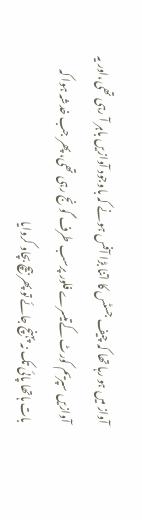آواز میں ہو رہا تھا کہ چیف جسٹس کا اتنا بڑا آفس ہونے کہ باوجود آوازیں باہر آ رہی تھی،اور یہ آوازیں سپریم کورٹ کےتیسرے فلور پرسب طرف گونج رہی تھی، پھر جب خدشہ ہوا کہ بات ہاتھا پائی تک نہ پہنچ جائے تو پھر بیچ بچاو کروایا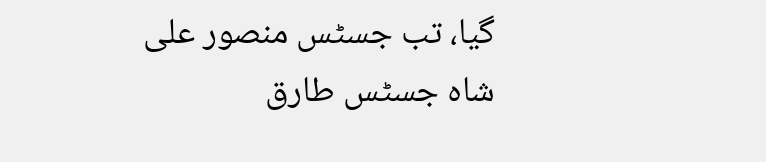گیا، تب جسٹس منصور علی شاہ جسٹس طارق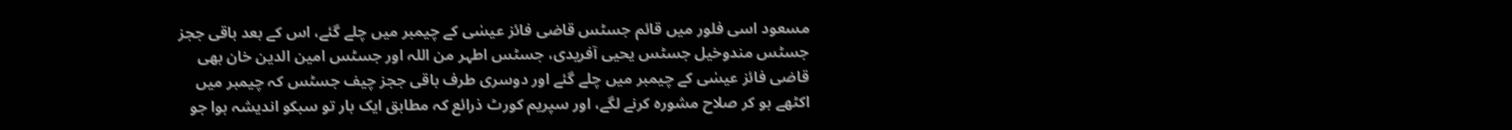مسعود اسی فلور میں قائم جسٹس قاضی فائز عیسٰی کے چیمبر میں چلے گئے، اس کے بعد باقی ججز جسٹس مندوخیل جسٹس یحیی آفریدی، جسٹس اطہر من اللہ اور جسٹس امین الدین خان بھی قاضی فائز عیسٰی کے چیمبر میں چلے گئے اور دوسری طرف باقی ججز چیف جسٹس کہ چیمبر میں اکٹھے ہو کر صلاح مشورہ کرنے لگے، اور سپریم کورٹ ذرائع کہ مطابق ایک بار تو سبکو اندیشہ ہوا جو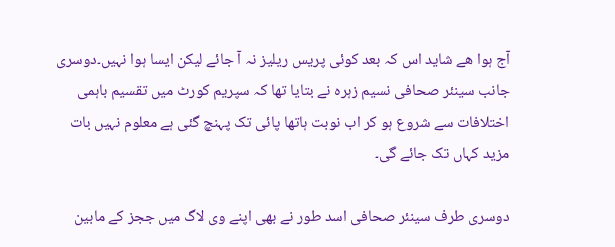آج ہوا ھے شاید اس کہ بعد کوئی پریس ریلیز نہ آ جائے لیکن ایسا ہوا نہیں۔دوسری جانب سینئر صحافی نسیم زہرہ نے بتایا تھا کہ سپریم کورٹ میں تقسیم باہمی اختلافات سے شروع ہو کر اب نوبت ہاتھا پائی تک پہنچ گئی ہے معلوم نہیں بات مزید کہاں تک جائے گی۔

دوسری طرف سینئر صحافی اسد طور نے بھی اپنے وی لاگ میں ججز کے مابین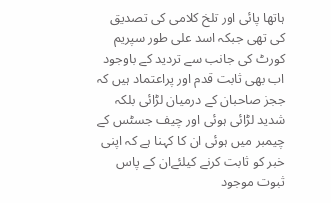ہاتھا پائی اور تلخ کلامی کی تصدیق کی تھی جبکہ اسد علی طور سپریم کورٹ کی جانب سے تردید کے باوجود اب بھی ثابت قدم اور پراعتماد ہیں کہ ججز صاحبان کے درمیان لڑائی بلکہ شدید لڑائی ہوئی اور چیف جسٹس کے چیمبر میں ہوئی ان کا کہنا ہے کہ اپنی خبر کو ثابت کرنے کیلئےان کے پاس ثبوت موجود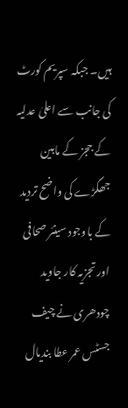ہیں۔ جبکہ سپریم کورٹ کی جانب سے اعلیٰ عدلیہ کے ججز کے مابین جھگڑے کی واضح تردید کے باوجود سینئر صحافی اور تجزیہ کار جاوید چودھری نے چیف جسٹس عمر عطا بندیال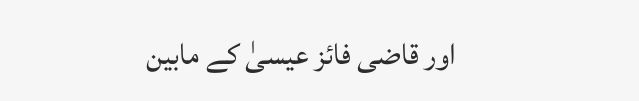اور قاضی فائز عیسیٰ کے مابین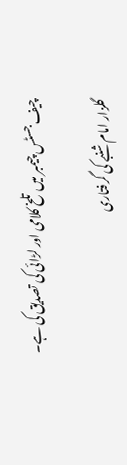چیف جسٹس چیمبر میں تلخ کلامی اور لڑائی کی تصدیق کی ہے۔

گلزار امام شنبے کی گرفتاری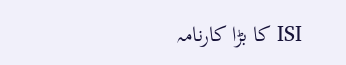ISI کا بڑا کارنامہ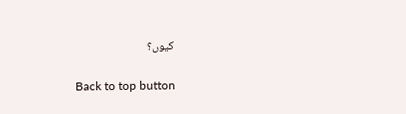کیوں؟

Back to top button